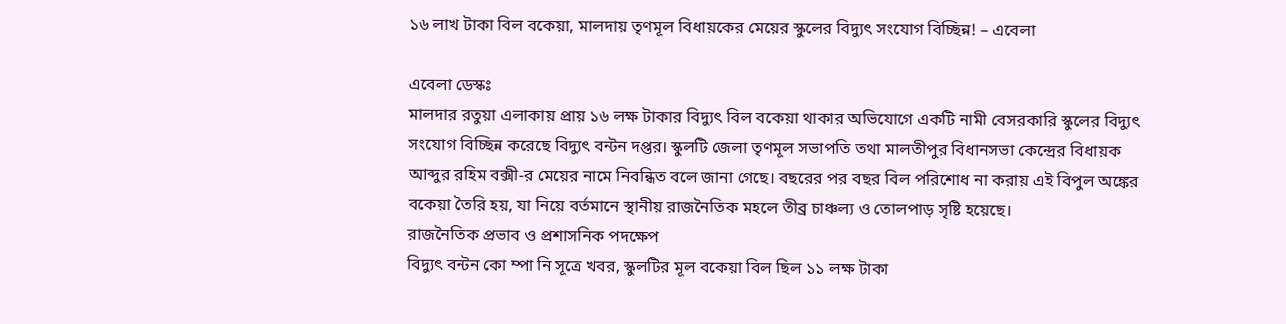১৬ লাখ টাকা বিল বকেয়া, মালদায় তৃণমূল বিধায়কের মেয়ের স্কুলের বিদ্যুৎ সংযোগ বিচ্ছিন্ন! – এবেলা

এবেলা ডেস্কঃ
মালদার রতুয়া এলাকায় প্রায় ১৬ লক্ষ টাকার বিদ্যুৎ বিল বকেয়া থাকার অভিযোগে একটি নামী বেসরকারি স্কুলের বিদ্যুৎ সংযোগ বিচ্ছিন্ন করেছে বিদ্যুৎ বন্টন দপ্তর। স্কুলটি জেলা তৃণমূল সভাপতি তথা মালতীপুর বিধানসভা কেন্দ্রের বিধায়ক আব্দুর রহিম বক্সী-র মেয়ের নামে নিবন্ধিত বলে জানা গেছে। বছরের পর বছর বিল পরিশোধ না করায় এই বিপুল অঙ্কের বকেয়া তৈরি হয়, যা নিয়ে বর্তমানে স্থানীয় রাজনৈতিক মহলে তীব্র চাঞ্চল্য ও তোলপাড় সৃষ্টি হয়েছে।
রাজনৈতিক প্রভাব ও প্রশাসনিক পদক্ষেপ
বিদ্যুৎ বন্টন কো ম্পা নি সূত্রে খবর, স্কুলটির মূল বকেয়া বিল ছিল ১১ লক্ষ টাকা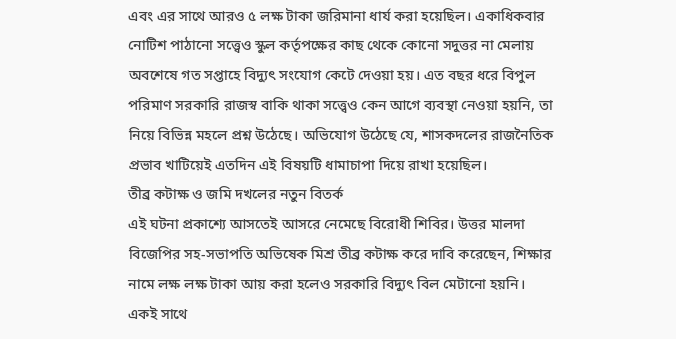এবং এর সাথে আরও ৫ লক্ষ টাকা জরিমানা ধার্য করা হয়েছিল। একাধিকবার নোটিশ পাঠানো সত্ত্বেও স্কুল কর্তৃপক্ষের কাছ থেকে কোনো সদুত্তর না মেলায় অবশেষে গত সপ্তাহে বিদ্যুৎ সংযোগ কেটে দেওয়া হয়। এত বছর ধরে বিপুল পরিমাণ সরকারি রাজস্ব বাকি থাকা সত্ত্বেও কেন আগে ব্যবস্থা নেওয়া হয়নি, তা নিয়ে বিভিন্ন মহলে প্রশ্ন উঠেছে। অভিযোগ উঠেছে যে, শাসকদলের রাজনৈতিক প্রভাব খাটিয়েই এতদিন এই বিষয়টি ধামাচাপা দিয়ে রাখা হয়েছিল।
তীব্র কটাক্ষ ও জমি দখলের নতুন বিতর্ক
এই ঘটনা প্রকাশ্যে আসতেই আসরে নেমেছে বিরোধী শিবির। উত্তর মালদা বিজেপির সহ-সভাপতি অভিষেক মিশ্র তীব্র কটাক্ষ করে দাবি করেছেন, শিক্ষার নামে লক্ষ লক্ষ টাকা আয় করা হলেও সরকারি বিদ্যুৎ বিল মেটানো হয়নি। একই সাথে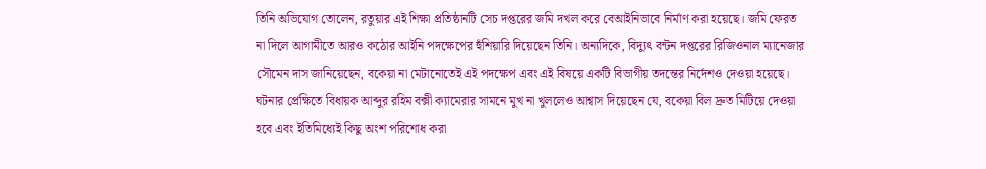তিনি অভিযোগ তোলেন, রতুয়ার এই শিক্ষা প্রতিষ্ঠানটি সেচ দপ্তরের জমি দখল করে বেআইনিভাবে নির্মাণ করা হয়েছে। জমি ফেরত না দিলে আগামীতে আরও কঠোর আইনি পদক্ষেপের হুঁশিয়ারি দিয়েছেন তিনি। অন্যদিকে, বিদ্যুৎ বন্টন দপ্তরের রিজিওনাল ম্যানেজার সৌমেন দাস জানিয়েছেন, বকেয়া না মেটানোতেই এই পদক্ষেপ এবং এই বিষয়ে একটি বিভাগীয় তদন্তের নির্দেশও দেওয়া হয়েছে। ঘটনার প্রেক্ষিতে বিধায়ক আব্দুর রহিম বক্সী ক্যামেরার সামনে মুখ না খুললেও আশ্বাস দিয়েছেন যে, বকেয়া বিল দ্রুত মিটিয়ে দেওয়া হবে এবং ইতিমিধ্যেই কিছু অংশ পরিশোধ করা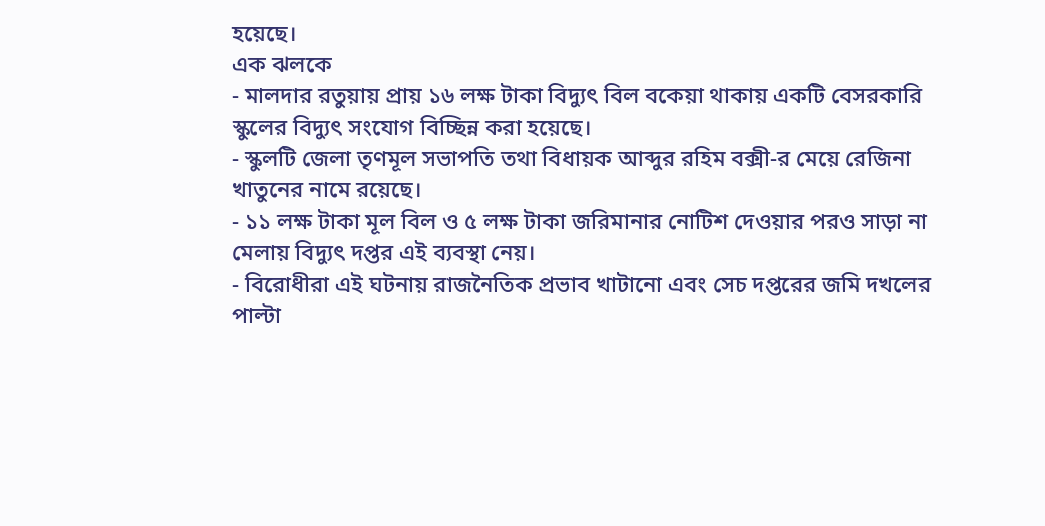হয়েছে।
এক ঝলকে
- মালদার রতুয়ায় প্রায় ১৬ লক্ষ টাকা বিদ্যুৎ বিল বকেয়া থাকায় একটি বেসরকারি স্কুলের বিদ্যুৎ সংযোগ বিচ্ছিন্ন করা হয়েছে।
- স্কুলটি জেলা তৃণমূল সভাপতি তথা বিধায়ক আব্দুর রহিম বক্সী-র মেয়ে রেজিনা খাতুনের নামে রয়েছে।
- ১১ লক্ষ টাকা মূল বিল ও ৫ লক্ষ টাকা জরিমানার নোটিশ দেওয়ার পরও সাড়া না মেলায় বিদ্যুৎ দপ্তর এই ব্যবস্থা নেয়।
- বিরোধীরা এই ঘটনায় রাজনৈতিক প্রভাব খাটানো এবং সেচ দপ্তরের জমি দখলের পাল্টা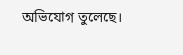অভিযোগ তুলেছে।